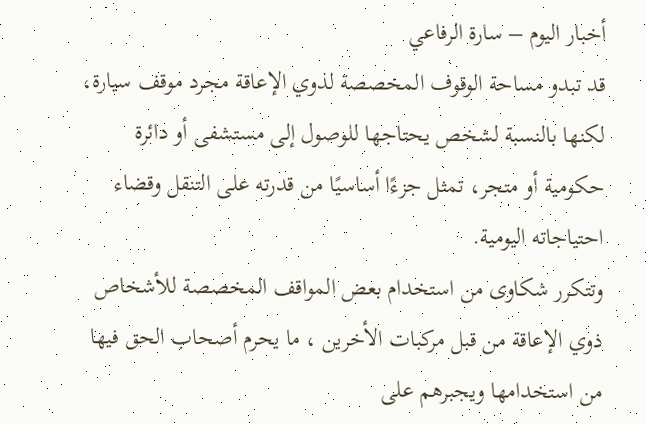أخبار اليوم – سارة الرفاعي
قد تبدو مساحة الوقوف المخصصة لذوي الإعاقة مجرد موقف سيارة، لكنها بالنسبة لشخص يحتاجها للوصول إلى مستشفى أو دائرة حكومية أو متجر، تمثل جزءًا أساسيًا من قدرته على التنقل وقضاء احتياجاته اليومية.
وتتكرر شكاوى من استخدام بعض المواقف المخصصة للأشخاص ذوي الإعاقة من قبل مركبات الأخرين ، ما يحرم أصحاب الحق فيها من استخدامها ويجبرهم على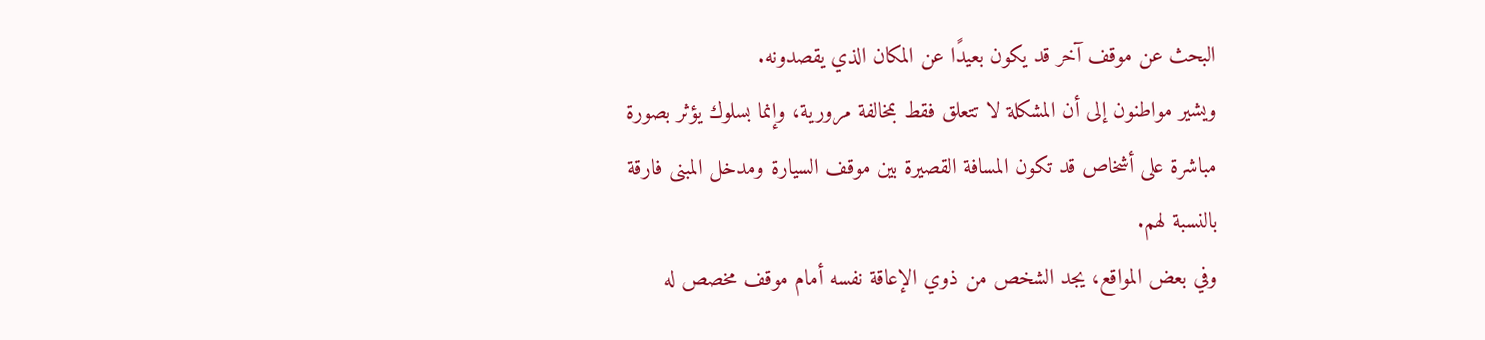البحث عن موقف آخر قد يكون بعيدًا عن المكان الذي يقصدونه.
ويشير مواطنون إلى أن المشكلة لا تتعلق فقط بمخالفة مرورية، وإنما بسلوك يؤثر بصورة مباشرة على أشخاص قد تكون المسافة القصيرة بين موقف السيارة ومدخل المبنى فارقة بالنسبة لهم.
وفي بعض المواقع، يجد الشخص من ذوي الإعاقة نفسه أمام موقف مخصص له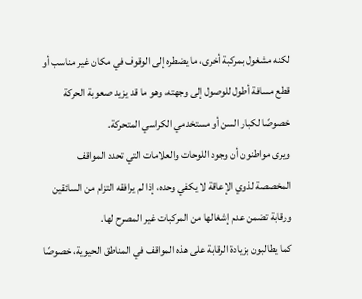لكنه مشغول بمركبة أخرى، ما يضطره إلى الوقوف في مكان غير مناسب أو قطع مسافة أطول للوصول إلى وجهته، وهو ما قد يزيد صعوبة الحركة خصوصًا لكبار السن أو مستخدمي الكراسي المتحركة.
ويرى مواطنون أن وجود اللوحات والعلامات التي تحدد المواقف المخصصة لذوي الإعاقة لا يكفي وحده، إذا لم يرافقه التزام من السائقين ورقابة تضمن عدم إشغالها من المركبات غير المصرح لها.
كما يطالبون بزيادة الرقابة على هذه المواقف في المناطق الحيوية، خصوصًا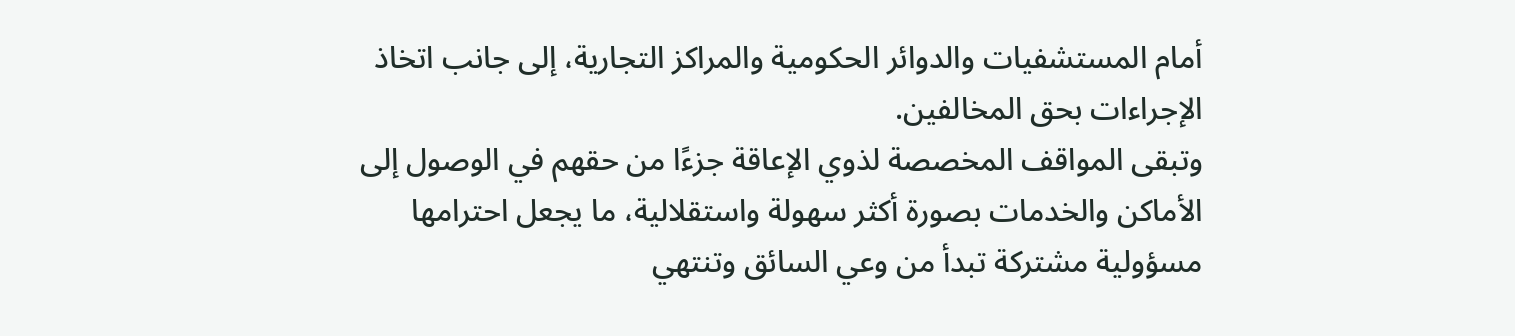أمام المستشفيات والدوائر الحكومية والمراكز التجارية، إلى جانب اتخاذ الإجراءات بحق المخالفين.
وتبقى المواقف المخصصة لذوي الإعاقة جزءًا من حقهم في الوصول إلى الأماكن والخدمات بصورة أكثر سهولة واستقلالية، ما يجعل احترامها مسؤولية مشتركة تبدأ من وعي السائق وتنتهي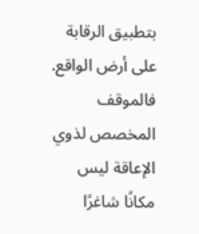بتطبيق الرقابة على أرض الواقع.
فالموقف المخصص لذوي الإعاقة ليس مكانًا شاغرًا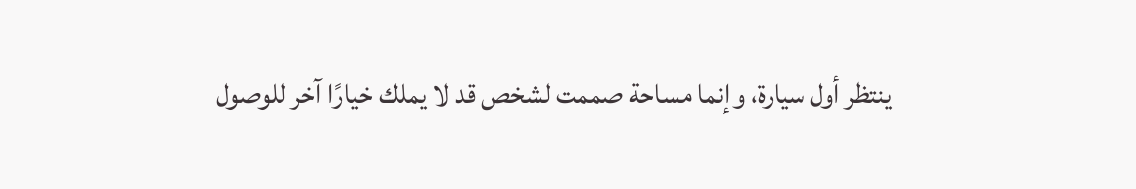ينتظر أول سيارة، وإنما مساحة صممت لشخص قد لا يملك خيارًا آخر للوصول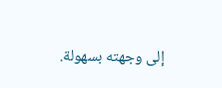إلى وجهته بسهولة.